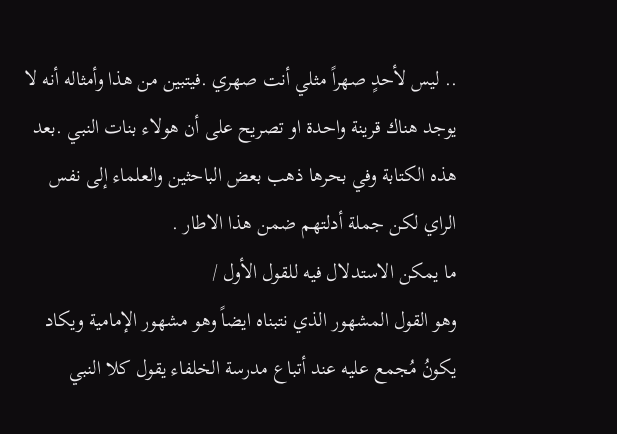.. ليس لأحدٍ صهراً مثلي أنت صهري .فيتبين من هذا وأمثاله أنه لا يوجد هناك قرينة واحدة او تصريح على أن هولاء بنات النبي .بعد هذه الكتابة وفي بحرها ذهب بعض الباحثين والعلماء إلى نفس الراي لكن جملة أدلتهم ضمن هذا الاطار .
ما يمكن الاستدلال فيه للقول الأول /
وهو القول المشهور الذي نتبناه ايضاً وهو مشهور الإمامية ويكاد يكونُ مُجمع عليه عند أتباع مدرسة الخلفاء يقول كلا النبي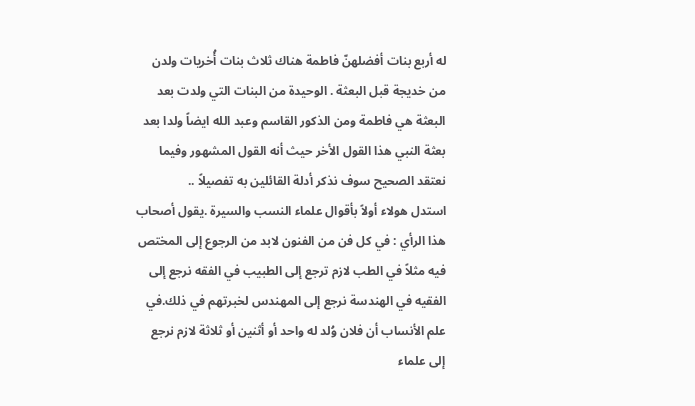له أربع بنات أفضلهنّ فاطمة هناك ثلاث بنات أُخريات ولدن من خديجة قبل البعثة . الوحيدة من البنات التي ولدت بعد البعثة هي فاطمة ومن الذكور القاسم وعبد الله ايضاً ولدا بعد بعثة النبي هذا القول الأخر حيث أنه القول المشهور وفيما نعتقد الصحيح سوف نذكر أدلة القائلين به تفصيلاً ..
استدل هولاء أولاً بأقوال علماء النسب والسيرة .يقول أصحاب هذا الرأي : في كل فن من الفنون لابد من الرجوع إلى المختص فيه مثلاً في الطب لازم ترجع إلى الطبيب في الفقه نرجع إلى الفقيه في الهندسة نرجع إلى المهندس لخبرتهم في ذلك.في علم الأنساب أن فلان وُلد له واحد أو أثنين أو ثلاثة لازم نرجع إلى علماء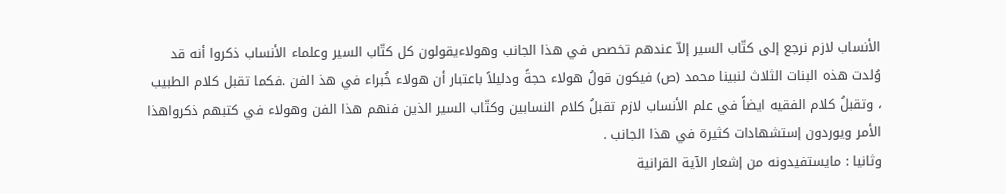الأنساب لازم نرجع إلى كتّاب السير إلاّ عندهم تخصص في هذا الجانب وهولاءيقولون كل كتّاب السير وعلماء الأنساب ذكروا أنه قد وُلدت هذه البنات الثلاث لنبينا محمد (ص) فيكون قولُ هولاء حجةً ودليلاً باعتبار أن هولاء خُبراء في هذ الفن .فكما تقبل كلام الطبيب ، وتقبلُ كلام الفقيه ايضاً في علم الأنساب لازم تقبلُ كلام النسابين وكتّاب السير الذين فنهم هذا الفن وهولاء في كتبهم ذكرواهذا الأمر ويوردون إستشهادات كثيرة في هذا الجانب .
وثانيا : مايستفيدونه من إشعار الآية القرانية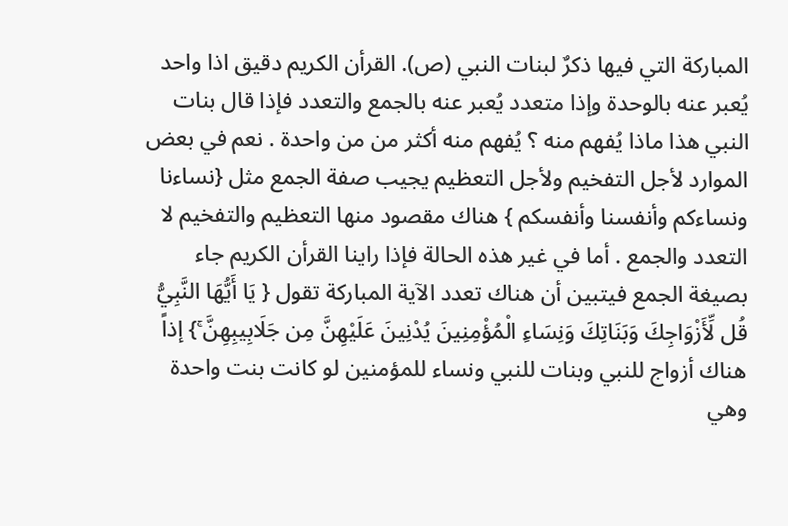المباركة التي فيها ذكرٌ لبنات النبي (ص). القرأن الكريم دقيق اذا واحد يُعبر عنه بالوحدة وإذا متعدد يُعبر عنه بالجمع والتعدد فإذا قال بنات النبي هذا ماذا يُفهم منه ؟ يُفهم منه أكثر من من واحدة . نعم في بعض الموارد لأجل التفخيم ولأجل التعظيم يجيب صفة الجمع مثل {نساءنا ونساءكم وأنفسنا وأنفسكم } هناك مقصود منها التعظيم والتفخيم لا التعدد والجمع . أما في غير هذه الحالة فإذا راينا القرأن الكريم جاء بصيغة الجمع فيتبين أن هناك تعدد الآية المباركة تقول { يَا أَيُّهَا النَّبِيُّ قُل لِّأَزْوَاجِكَ وَبَنَاتِكَ وَنِسَاءِ الْمُؤْمِنِينَ يُدْنِينَ عَلَيْهِنَّ مِن جَلَابِيبِهِنَّ ۚ} إذاً هناك أزواج للنبي وبنات للنبي ونساء للمؤمنين لو كانت بنت واحدة وهي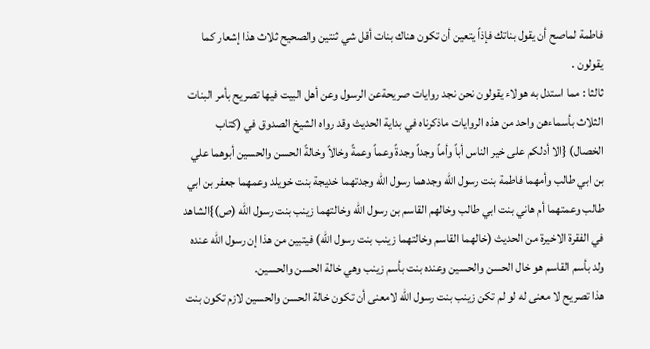فاطمة لماصح أن يقول بناتك فإذاً يتعين أن تكون هناك بنات أقل شي ثنتين والصحيح ثلاث هذا إشعار كما يقولون .
ثالثا : مما استدل به هولاء يقولون نحن نجد روايات صريحةعن الرسول وعن أهل البيت فيها تصريح بأمر البنات الثلاث بأسماءهن واحد من هذه الروايات ماذكرناه في بداية الحديث وقد رواه الشيخ الصدوق في (كتاب الخصال) {الا أدلكم على خير الناس أباً وأماً وجداً وجدةً وعماً وعمةً وخالاً وخالةً الحسن والحسين أبوهما علي بن ابي طالب وأمهما فاطمة بنت رسول الله وجدهما رسول الله وجدتهما خديجة بنت خويلد وعمهما جعفر بن ابي طالب وعمتهما أم هاني بنت ابي طالب وخالهم القاسم بن رسول الله وخالتهما زينب بنت رسول الله (ص)}الشاهد في الفقرة الاخيرة من الحديث (خالهما القاسم وخالتهما زينب بنت رسول الله) فيتبين من هذا إن رسول الله عنده ولد بأسم القاسم هو خال الحسن والحسين وعنده بنت بأسم زينب وهي خالة الحسن والحسين.
هذا تصريح لا معنى له لو لم تكن زينب بنت رسول الله لامعنى أن تكون خالة الحسن والحسين لازم تكون بنت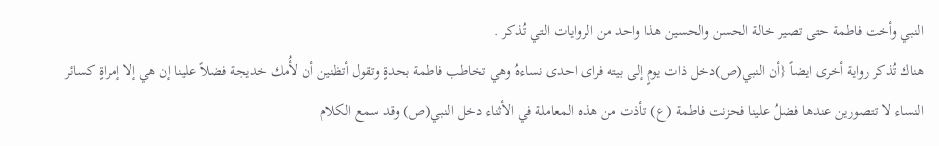النبي وأخت فاطمة حتى تصير خالة الحسن والحسين هذا واحد من الروايات التي تُذكر .
هناك تُذكر رواية أخرى ايضاً {أن النبي(ص)دخل ذات يومٍ إلى بيته فراى احدى نساءهُ وهي تخاطب فاطمة بحدةٍ وتقول أتظنين أن لأُمك خديجة فضلاً علينا إن هي إلا إمراةٍ كسائر النساء لا تتصورين عندها فضلُ علينا فحزنت فاطمة (ع) تأذت من هذه المعاملة في الأثناء دخل النبي(ص) وقد سمع الكلام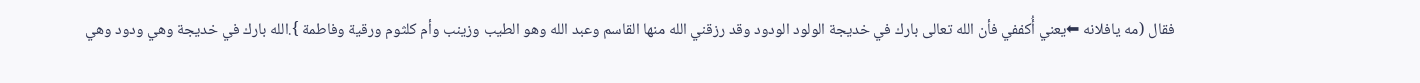فقال (مه يافلانه ⬅يعني أُكففي فأن الله تعالى بارك في خديجة الولود الودود وقد رزقني الله منها القاسم وعبد الله وهو الطيب وزينب وأم كلثوم ورقية وفاطمة }.الله بارك في خديجة وهي ودود وهي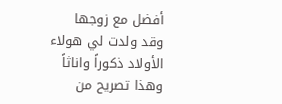أفضل مع زوجها وقد ولدت لي هولاء الأولاد ذكوراً واناثاً وهذا تصريح من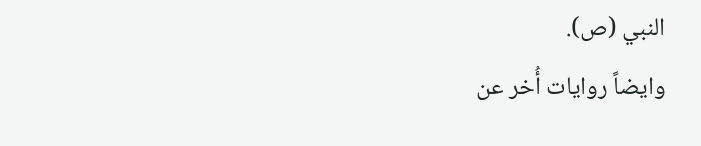النبي (ص).
وايضاً روايات أُخر عن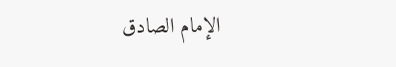الإمام الصادق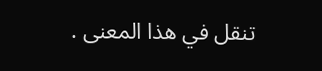تنقل في هذا المعنى .